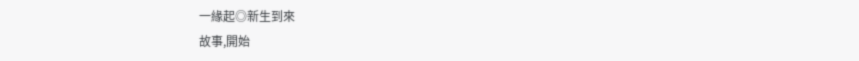一緣起◎新生到來
故事,開始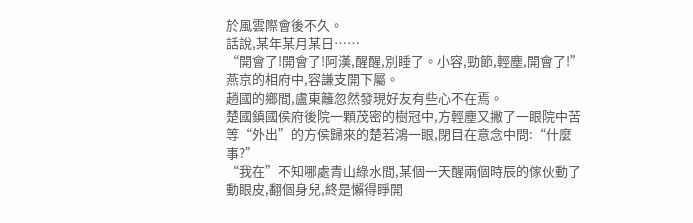於風雲際會後不久。
話說,某年某月某日……
“開會了!開會了!阿漢,醒醒,別睡了。小容,勁節,輕塵,開會了!”
燕京的相府中,容謙支開下屬。
趙國的鄉間,盧東籬忽然發現好友有些心不在焉。
楚國鎮國侯府後院一顆茂密的樹冠中,方輕塵又撇了一眼院中苦等“外出”的方侯歸來的楚若鴻一眼,閉目在意念中問:“什麼事?”
“我在”不知哪處青山綠水間,某個一天醒兩個時辰的傢伙動了動眼皮,翻個身兒,終是懶得睜開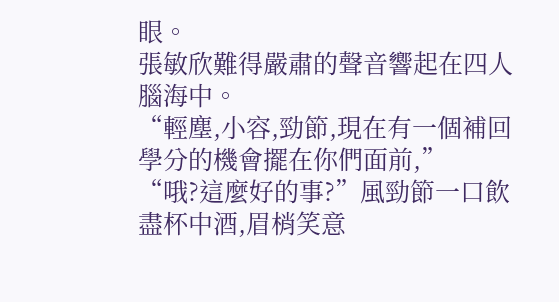眼。
張敏欣難得嚴肅的聲音響起在四人腦海中。
“輕塵,小容,勁節,現在有一個補回學分的機會擺在你們面前,”
“哦?這麼好的事?”風勁節一口飲盡杯中酒,眉梢笑意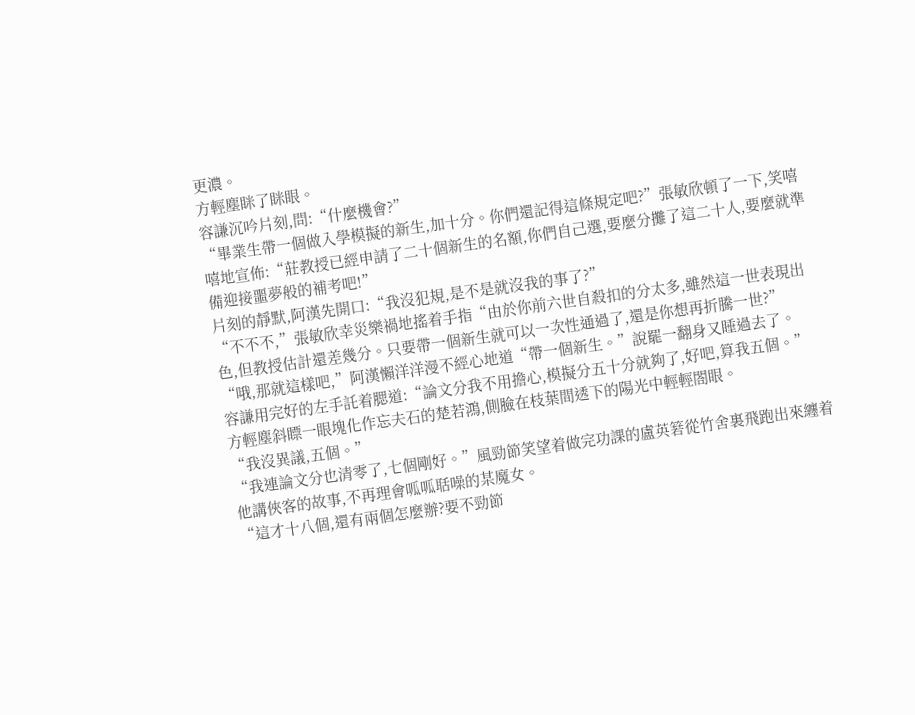更濃。
方輕塵眯了眯眼。
容謙沉吟片刻,問:“什麼機會?”
“畢業生帶一個做入學模擬的新生,加十分。你們還記得這條規定吧?”張敏欣頓了一下,笑嘻嘻地宣佈:“莊教授已經申請了二十個新生的名額,你們自己選,要麼分攤了這二十人,要麼就準備迎接噩夢般的補考吧!”
片刻的靜默,阿漢先開口:“我沒犯規,是不是就沒我的事了?”
“不不不,”張敏欣幸災樂禍地搖着手指“由於你前六世自殺扣的分太多,雖然這一世表現出色,但教授估計還差幾分。只要帶一個新生就可以一次性通過了,還是你想再折騰一世?”
“哦,那就這樣吧,”阿漢懶洋洋漫不經心地道“帶一個新生。”說罷一翻身又睡過去了。
容謙用完好的左手託着腮道:“論文分我不用擔心,模擬分五十分就夠了,好吧,算我五個。”
方輕塵斜瞟一眼塊化作忘夫石的楚若鴻,側臉在枝葉間透下的陽光中輕輕閤眼。
“我沒異議,五個。”
“我連論文分也清零了,七個剛好。”風勁節笑望着做完功課的盧英箬從竹舍裏飛跑出來纏着他講俠客的故事,不再理會呱呱聒噪的某魔女。
“這才十八個,還有兩個怎麼辦?要不勁節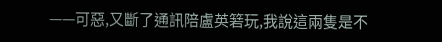——可惡,又斷了通訊陪盧英箬玩,我說這兩隻是不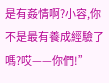是有姦情啊?小容,你不是最有養成經驗了嗎?哎——你們!”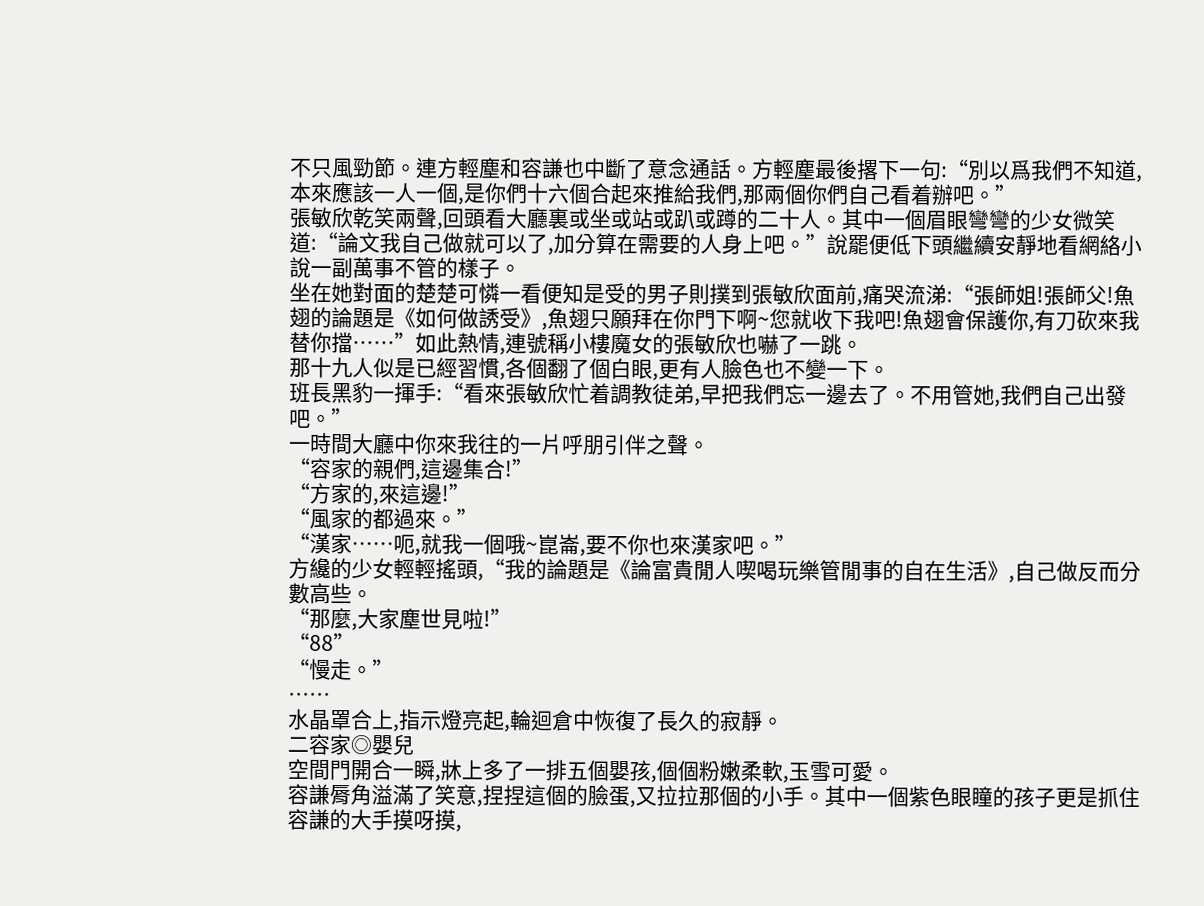不只風勁節。連方輕塵和容謙也中斷了意念通話。方輕塵最後撂下一句:“別以爲我們不知道,本來應該一人一個,是你們十六個合起來推給我們,那兩個你們自己看着辦吧。”
張敏欣乾笑兩聲,回頭看大廳裏或坐或站或趴或蹲的二十人。其中一個眉眼彎彎的少女微笑道:“論文我自己做就可以了,加分算在需要的人身上吧。”說罷便低下頭繼續安靜地看網絡小說一副萬事不管的樣子。
坐在她對面的楚楚可憐一看便知是受的男子則撲到張敏欣面前,痛哭流涕:“張師姐!張師父!魚翅的論題是《如何做誘受》,魚翅只願拜在你門下啊~您就收下我吧!魚翅會保護你,有刀砍來我替你擋……”如此熱情,連號稱小樓魔女的張敏欣也嚇了一跳。
那十九人似是已經習慣,各個翻了個白眼,更有人臉色也不變一下。
班長黑豹一揮手:“看來張敏欣忙着調教徒弟,早把我們忘一邊去了。不用管她,我們自己出發吧。”
一時間大廳中你來我往的一片呼朋引伴之聲。
“容家的親們,這邊集合!”
“方家的,來這邊!”
“風家的都過來。”
“漢家……呃,就我一個哦~崑崙,要不你也來漢家吧。”
方纔的少女輕輕搖頭,“我的論題是《論富貴閒人喫喝玩樂管閒事的自在生活》,自己做反而分數高些。
“那麼,大家塵世見啦!”
“88”
“慢走。”
……
水晶罩合上,指示燈亮起,輪迴倉中恢復了長久的寂靜。
二容家◎嬰兒
空間門開合一瞬,牀上多了一排五個嬰孩,個個粉嫩柔軟,玉雪可愛。
容謙脣角溢滿了笑意,捏捏這個的臉蛋,又拉拉那個的小手。其中一個紫色眼瞳的孩子更是抓住容謙的大手摸呀摸,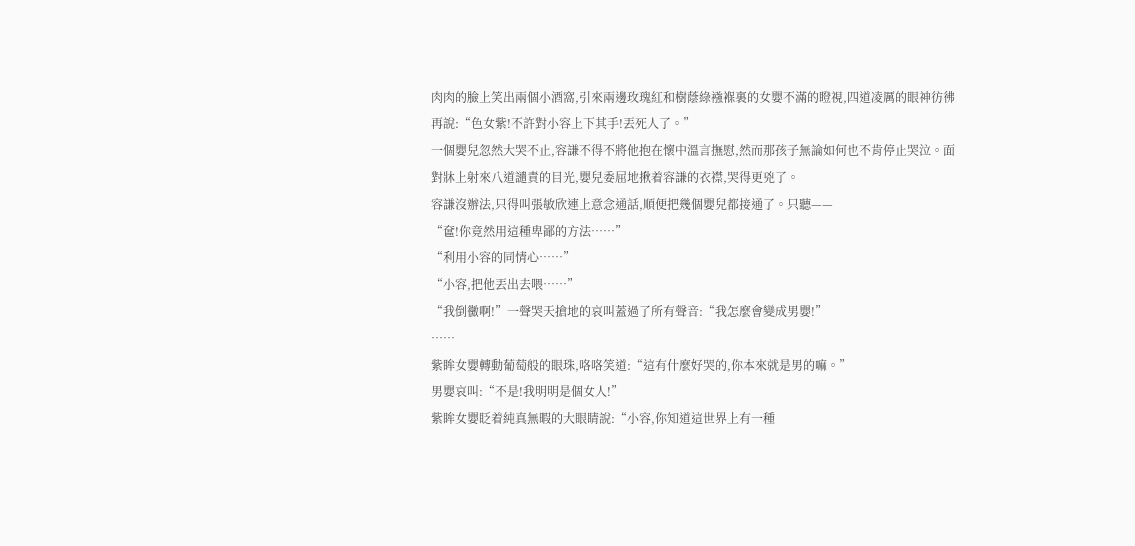肉肉的臉上笑出兩個小酒窩,引來兩邊玫瑰紅和樹蔭綠襁褓裏的女嬰不滿的瞪視,四道凌厲的眼神彷彿再說:“色女紫!不許對小容上下其手!丟死人了。”
一個嬰兒忽然大哭不止,容謙不得不將他抱在懷中溫言撫慰,然而那孩子無論如何也不肯停止哭泣。面對牀上射來八道譴責的目光,嬰兒委屈地揪着容謙的衣襟,哭得更兇了。
容謙沒辦法,只得叫張敏欣連上意念通話,順便把幾個嬰兒都接通了。只聽——
“奩!你竟然用這種卑鄙的方法……”
“利用小容的同情心……”
“小容,把他丟出去喂……”
“我倒黴啊!”一聲哭天搶地的哀叫蓋過了所有聲音:“我怎麼會變成男嬰!”
……
紫眸女嬰轉動葡萄般的眼珠,咯咯笑道:“這有什麼好哭的,你本來就是男的嘛。”
男嬰哀叫:“不是!我明明是個女人!”
紫眸女嬰眨着純真無暇的大眼睛說:“小容,你知道這世界上有一種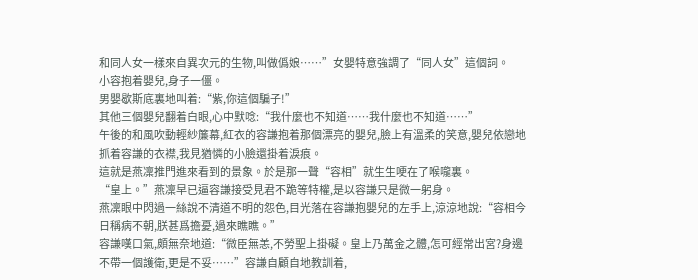和同人女一樣來自異次元的生物,叫做僞娘……”女嬰特意強調了“同人女”這個詞。
小容抱着嬰兒,身子一僵。
男嬰歇斯底裏地叫着:“紫,你這個騙子!”
其他三個嬰兒翻着白眼,心中默唸:“我什麼也不知道……我什麼也不知道……”
午後的和風吹動輕紗簾幕,紅衣的容謙抱着那個漂亮的嬰兒,臉上有溫柔的笑意,嬰兒依戀地抓着容謙的衣襟,我見猶憐的小臉還掛着淚痕。
這就是燕凜推門進來看到的景象。於是那一聲“容相”就生生哽在了喉嚨裏。
“皇上。”燕凜早已逼容謙接受見君不跪等特權,是以容謙只是微一躬身。
燕凜眼中閃過一絲說不清道不明的怨色,目光落在容謙抱嬰兒的左手上,涼涼地說:“容相今日稱病不朝,朕甚爲擔憂,過來瞧瞧。”
容謙嘆口氣,頗無奈地道:“微臣無恙,不勞聖上掛礙。皇上乃萬金之體,怎可經常出宮?身邊不帶一個護衛,更是不妥……”容謙自顧自地教訓着,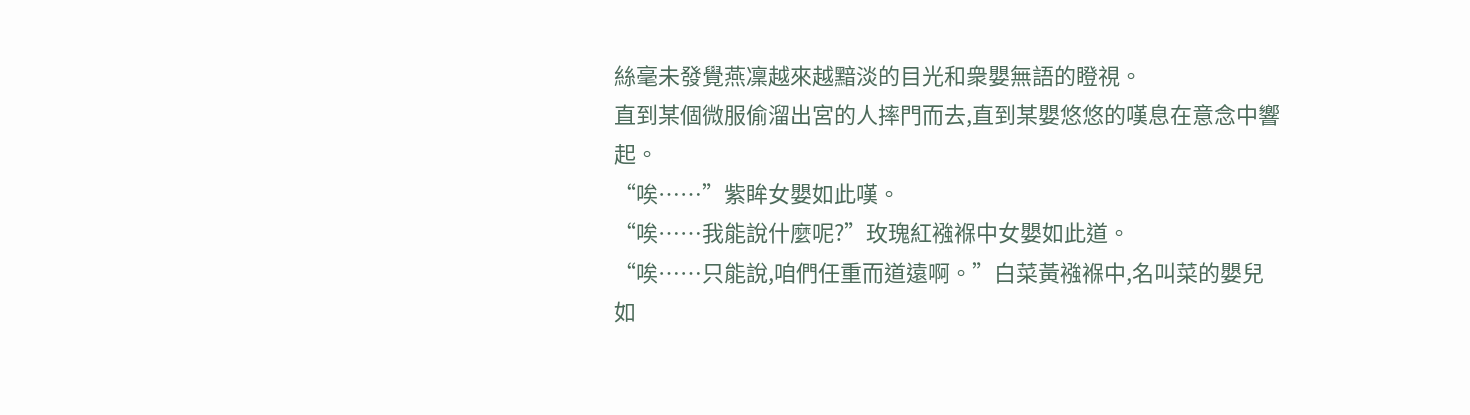絲毫未發覺燕凜越來越黯淡的目光和衆嬰無語的瞪視。
直到某個微服偷溜出宮的人摔門而去,直到某嬰悠悠的嘆息在意念中響起。
“唉……”紫眸女嬰如此嘆。
“唉……我能說什麼呢?”玫瑰紅襁褓中女嬰如此道。
“唉……只能說,咱們任重而道遠啊。”白菜黃襁褓中,名叫菜的嬰兒如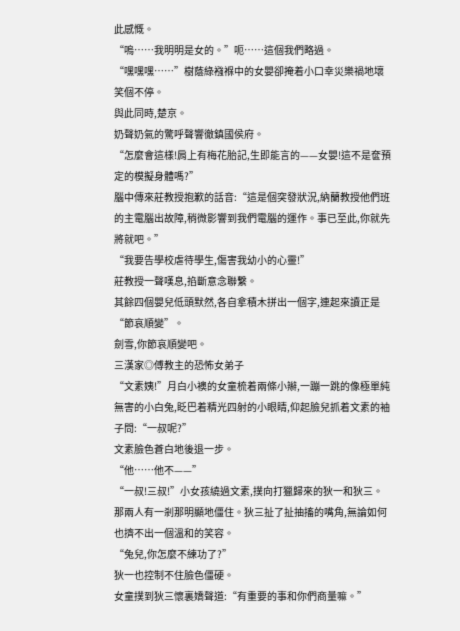此感慨。
“嗚……我明明是女的。”呃……這個我們略過。
“嘿嘿嘿……”樹蔭綠襁褓中的女嬰卻掩着小口幸災樂禍地壞笑個不停。
與此同時,楚京。
奶聲奶氣的驚呼聲響徹鎮國侯府。
“怎麼會這樣!肩上有梅花胎記,生即能言的——女嬰!這不是奩預定的模擬身體嗎?”
腦中傳來莊教授抱歉的話音:“這是個突發狀況,納蘭教授他們班的主電腦出故障,稍微影響到我們電腦的運作。事已至此,你就先將就吧。”
“我要告學校虐待學生,傷害我幼小的心靈!”
莊教授一聲嘆息,掐斷意念聯繫。
其餘四個嬰兒低頭默然,各自拿積木拼出一個字,連起來讀正是“節哀順變”。
劍雪,你節哀順變吧。
三漢家◎傅教主的恐怖女弟子
“文素姨!”月白小襖的女童梳着兩條小辮,一蹦一跳的像極單純無害的小白兔,眨巴着精光四射的小眼睛,仰起臉兒抓着文素的袖子問:“一叔呢?”
文素臉色蒼白地後退一步。
“他……他不——”
“一叔!三叔!”小女孩繞過文素,撲向打獵歸來的狄一和狄三。
那兩人有一剎那明顯地僵住。狄三扯了扯抽搐的嘴角,無論如何也擠不出一個溫和的笑容。
“兔兒,你怎麼不練功了?”
狄一也控制不住臉色僵硬。
女童撲到狄三懷裏嬌聲道:“有重要的事和你們商量嘛。”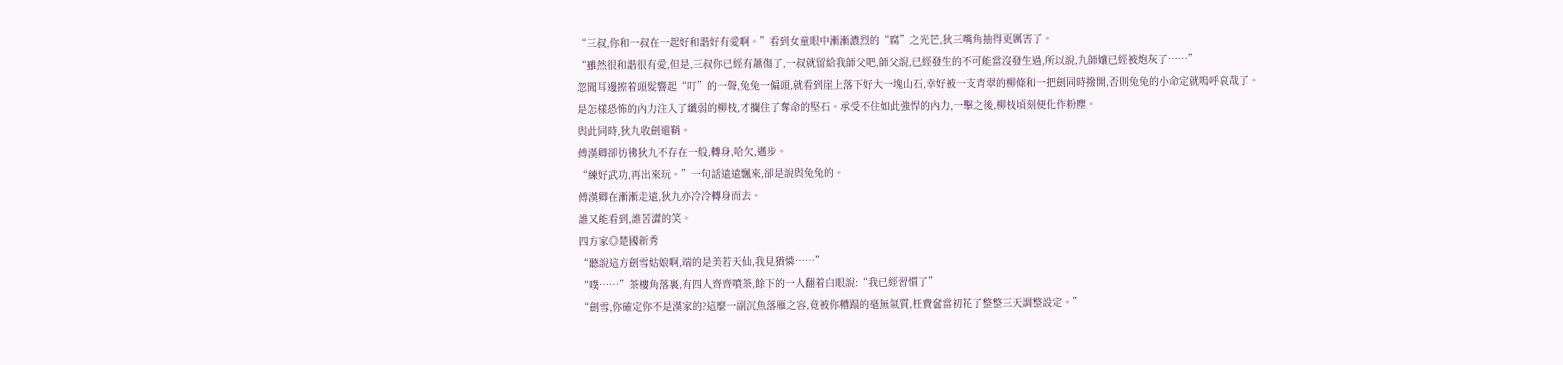“三叔,你和一叔在一起好和諧好有愛啊。”看到女童眼中漸漸濃烈的“腐”之光芒,狄三嘴角抽得更厲害了。
“雖然很和諧很有愛,但是,三叔你已經有蕭傷了,一叔就留給我師父吧,師父說,已經發生的不可能當沒發生過,所以說,九師孃已經被炮灰了……”
忽聞耳邊擦着頭髮響起“叮”的一聲,兔兔一偏頭,就看到崖上落下好大一塊山石,幸好被一支青翠的柳條和一把劍同時撥開,否則兔兔的小命定就嗚呼哀哉了。
是怎樣恐怖的內力注入了纖弱的柳枝,才攔住了奪命的堅石。承受不住如此強悍的內力,一擊之後,柳枝頃刻便化作粉塵。
與此同時,狄九收劍還鞘。
傅漢卿卻彷彿狄九不存在一般,轉身,哈欠,邁步。
“練好武功,再出來玩。”一句話遠遠飄來,卻是說與兔兔的。
傅漢卿在漸漸走遠,狄九亦冷冷轉身而去。
誰又能看到,誰苦澀的笑。
四方家◎楚國新秀
“聽說這方劍雪姑娘啊,端的是美若天仙,我見猶憐……”
“噗……”茶樓角落裏,有四人齊齊噴茶,餘下的一人翻着白眼說:“我已經習慣了”
“劍雪,你確定你不是漢家的?這麼一副沉魚落雁之容,竟被你糟蹋的毫無氣質,枉費奩當初花了整整三天調整設定。”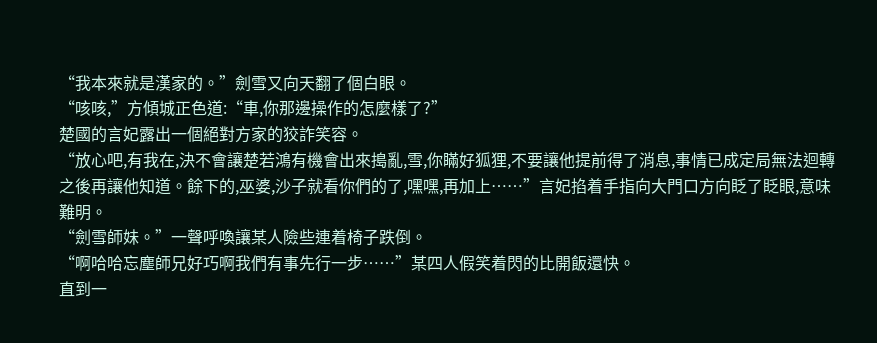“我本來就是漢家的。”劍雪又向天翻了個白眼。
“咳咳,”方傾城正色道:“車,你那邊操作的怎麼樣了?”
楚國的言妃露出一個絕對方家的狡詐笑容。
“放心吧,有我在,決不會讓楚若鴻有機會出來搗亂,雪,你瞞好狐狸,不要讓他提前得了消息,事情已成定局無法迴轉之後再讓他知道。餘下的,巫婆,沙子就看你們的了,嘿嘿,再加上……”言妃掐着手指向大門口方向眨了眨眼,意味難明。
“劍雪師妹。”一聲呼喚讓某人險些連着椅子跌倒。
“啊哈哈忘塵師兄好巧啊我們有事先行一步……”某四人假笑着閃的比開飯還快。
直到一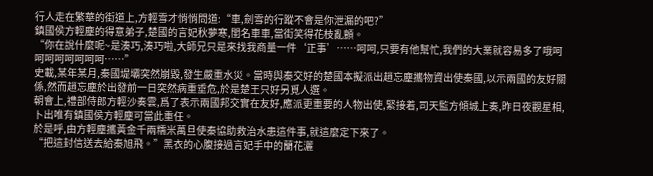行人走在繁華的街道上,方輕雪才悄悄問道:“車,劍雪的行蹤不會是你泄漏的吧?”
鎮國侯方輕塵的得意弟子,楚國的言妃秋夢寒,閨名車車,當街笑得花枝亂顫。
“你在說什麼呢~是湊巧,湊巧啦,大師兄只是來找我商量一件‘正事’……呵呵,只要有他幫忙,我們的大業就容易多了哦呵呵呵呵呵呵呵呵……”
史載,某年某月,秦國堤壩突然崩毀,發生嚴重水災。當時與秦交好的楚國本擬派出趙忘塵攜物資出使秦國,以示兩國的友好關係,然而趙忘塵於出發前一日突然病重垂危,於是楚王只好另覓人選。
朝會上,禮部侍郎方輕沙奏雲,爲了表示兩國邦交實在友好,應派更重要的人物出使,緊接着,司天監方傾城上奏,昨日夜觀星相,卜出唯有鎮國侯方輕塵可當此重任。
於是呼,由方輕塵攜黃金千兩糯米萬旦使秦協助救治水患這件事,就這麼定下來了。
“把這封信送去給秦旭飛。”黑衣的心腹接過言妃手中的蘭花灑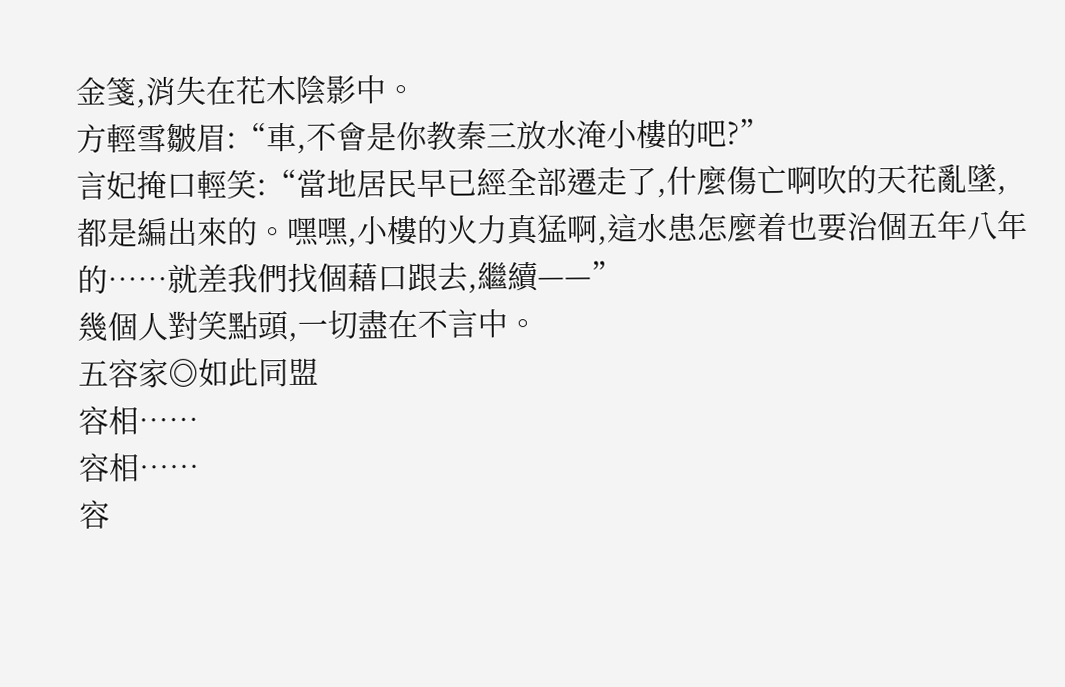金箋,消失在花木陰影中。
方輕雪皺眉:“車,不會是你教秦三放水淹小樓的吧?”
言妃掩口輕笑:“當地居民早已經全部遷走了,什麼傷亡啊吹的天花亂墜,都是編出來的。嘿嘿,小樓的火力真猛啊,這水患怎麼着也要治個五年八年的……就差我們找個藉口跟去,繼續——”
幾個人對笑點頭,一切盡在不言中。
五容家◎如此同盟
容相……
容相……
容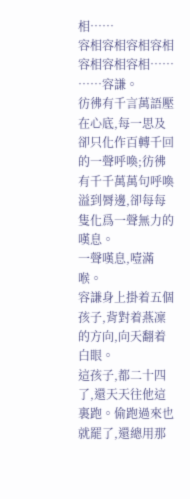相……
容相容相容相容相容相容相容相……
……容謙。
彷彿有千言萬語壓在心底,每一思及卻只化作百轉千回的一聲呼喚;彷彿有千千萬萬句呼喚溢到脣邊,卻每每隻化爲一聲無力的嘆息。
一聲嘆息,噎滿喉。
容謙身上掛着五個孩子,背對着燕凜的方向,向天翻着白眼。
這孩子,都二十四了,還天天往他這裏跑。偷跑過來也就罷了,還總用那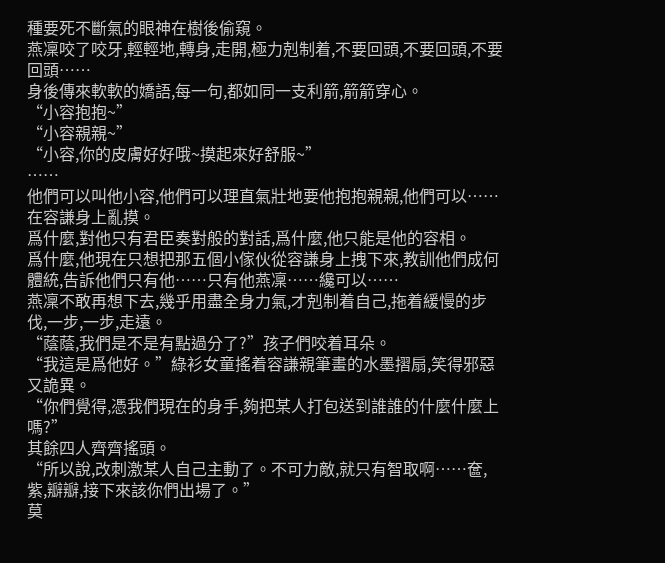種要死不斷氣的眼神在樹後偷窺。
燕凜咬了咬牙,輕輕地,轉身,走開,極力剋制着,不要回頭,不要回頭,不要回頭……
身後傳來軟軟的嬌語,每一句,都如同一支利箭,箭箭穿心。
“小容抱抱~”
“小容親親~”
“小容,你的皮膚好好哦~摸起來好舒服~”
……
他們可以叫他小容,他們可以理直氣壯地要他抱抱親親,他們可以……在容謙身上亂摸。
爲什麼,對他只有君臣奏對般的對話,爲什麼,他只能是他的容相。
爲什麼,他現在只想把那五個小傢伙從容謙身上拽下來,教訓他們成何體統,告訴他們只有他……只有他燕凜……纔可以……
燕凜不敢再想下去,幾乎用盡全身力氣,才剋制着自己,拖着緩慢的步伐,一步,一步,走遠。
“蔭蔭,我們是不是有點過分了?”孩子們咬着耳朵。
“我這是爲他好。”綠衫女童搖着容謙親筆畫的水墨摺扇,笑得邪惡又詭異。
“你們覺得,憑我們現在的身手,夠把某人打包送到誰誰的什麼什麼上嗎?”
其餘四人齊齊搖頭。
“所以說,改刺激某人自己主動了。不可力敵,就只有智取啊……奩,紫,瓣瓣,接下來該你們出場了。”
莫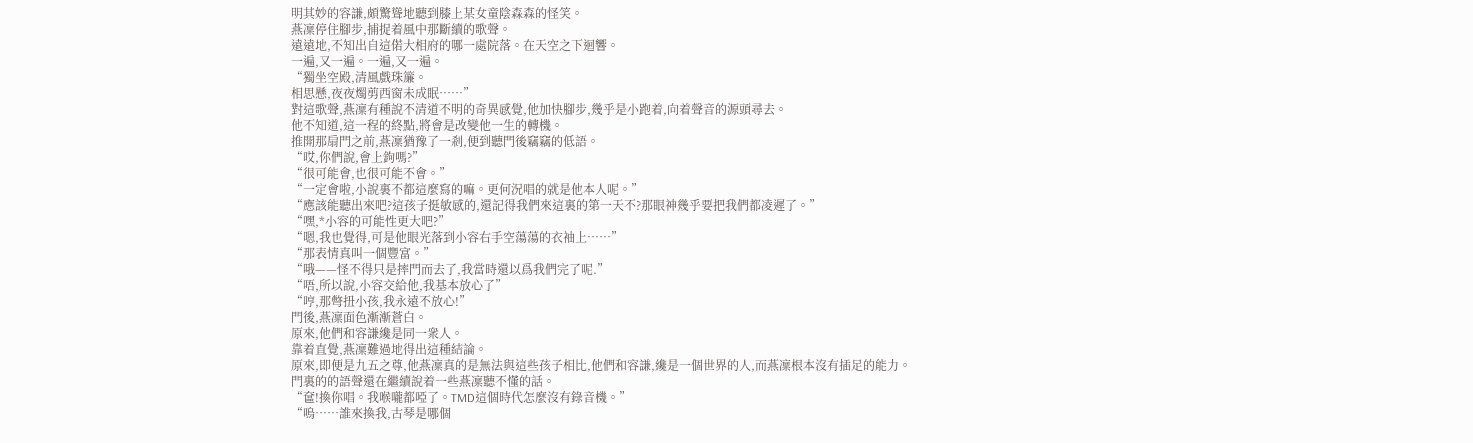明其妙的容謙,頗驚聳地聽到膝上某女童陰森森的怪笑。
燕凜停住腳步,捕捉着風中那斷續的歌聲。
遠遠地,不知出自這偌大相府的哪一處院落。在天空之下迴響。
一遍,又一遍。一遍,又一遍。
“獨坐空殿,清風戲珠簾。
相思懸,夜夜燭剪西窗未成眠……”
對這歌聲,燕凜有種說不清道不明的奇異感覺,他加快腳步,幾乎是小跑着,向着聲音的源頭尋去。
他不知道,這一程的終點,將會是改變他一生的轉機。
推開那扇門之前,燕凜猶豫了一剎,便到聽門後竊竊的低語。
“哎,你們說,會上鉤嗎?”
“很可能會,也很可能不會。”
“一定會啦,小說裏不都這麼寫的嘛。更何況唱的就是他本人呢。”
“應該能聽出來吧?這孩子挺敏感的,還記得我們來這裏的第一天不?那眼神幾乎要把我們都凌遲了。”
“嘿,*小容的可能性更大吧?”
“嗯,我也覺得,可是他眼光落到小容右手空蕩蕩的衣袖上……”
“那表情真叫一個豐富。”
“哦——怪不得只是摔門而去了,我當時還以爲我們完了呢.”
“唔,所以說,小容交給他,我基本放心了”
“哼,那彆扭小孩,我永遠不放心!”
門後,燕凜面色漸漸蒼白。
原來,他們和容謙纔是同一衆人。
靠着直覺,燕凜難過地得出這種結論。
原來,即便是九五之尊,他燕凜真的是無法與這些孩子相比,他們和容謙,纔是一個世界的人,而燕凜根本沒有插足的能力。
門裏的的語聲還在繼續說着一些燕凜聽不懂的話。
“奩!換你唱。我喉嚨都啞了。TMD這個時代怎麼沒有錄音機。”
“嗚……誰來換我,古琴是哪個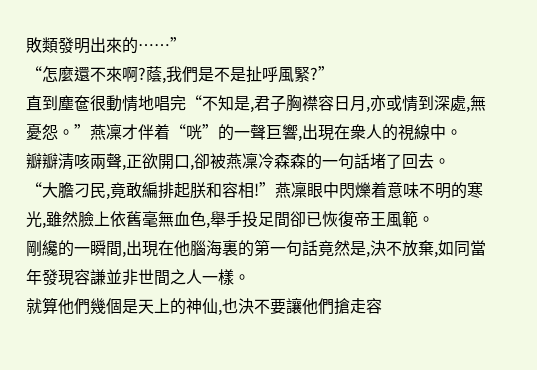敗類發明出來的……”
“怎麼還不來啊?蔭,我們是不是扯呼風緊?”
直到塵奩很動情地唱完“不知是,君子胸襟容日月,亦或情到深處,無憂怨。”燕凜才伴着“咣”的一聲巨響,出現在衆人的視線中。
瓣瓣清咳兩聲,正欲開口,卻被燕凜冷森森的一句話堵了回去。
“大膽刁民,竟敢編排起朕和容相!”燕凜眼中閃爍着意味不明的寒光,雖然臉上依舊毫無血色,舉手投足間卻已恢復帝王風範。
剛纔的一瞬間,出現在他腦海裏的第一句話竟然是,決不放棄,如同當年發現容謙並非世間之人一樣。
就算他們幾個是天上的神仙,也決不要讓他們搶走容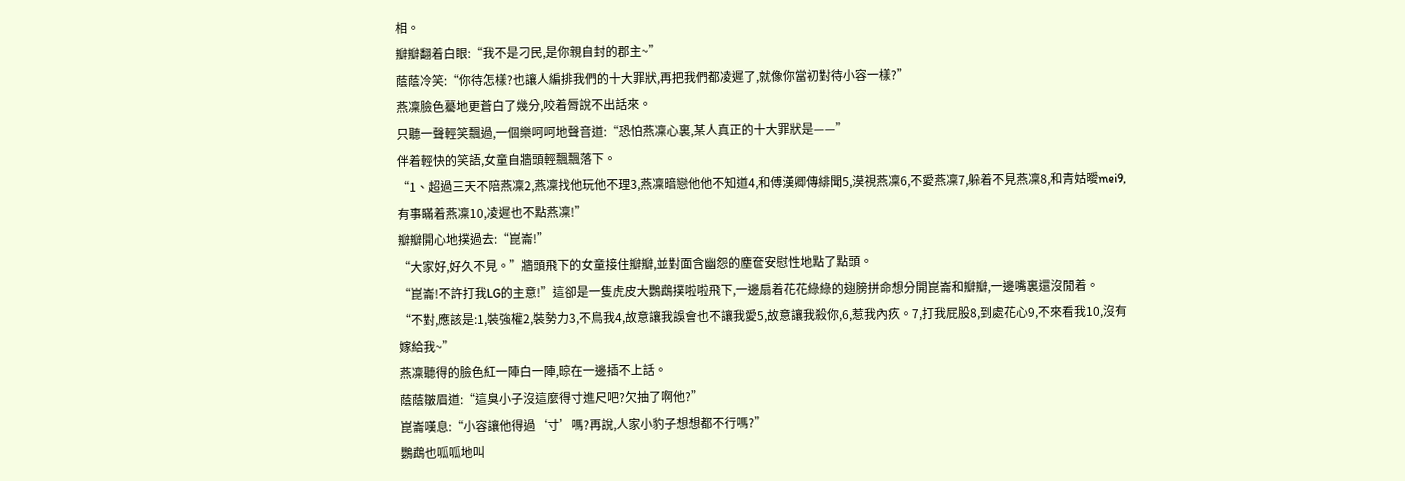相。
瓣瓣翻着白眼:“我不是刁民,是你親自封的郡主~”
蔭蔭冷笑:“你待怎樣?也讓人編排我們的十大罪狀,再把我們都凌遲了,就像你當初對待小容一樣?”
燕凜臉色驀地更蒼白了幾分,咬着脣說不出話來。
只聽一聲輕笑飄過,一個樂呵呵地聲音道:“恐怕燕凜心裏,某人真正的十大罪狀是——”
伴着輕快的笑語,女童自牆頭輕飄飄落下。
“1、超過三天不陪燕凜2,燕凜找他玩他不理3,燕凜暗戀他他不知道4,和傅漢卿傳緋聞5,漠視燕凜6,不愛燕凜7,躲着不見燕凜8,和青姑曖mei9,有事瞞着燕凜10,凌遲也不點燕凜!”
瓣瓣開心地撲過去:“崑崙!”
“大家好,好久不見。”牆頭飛下的女童接住瓣瓣,並對面含幽怨的塵奩安慰性地點了點頭。
“崑崙!不許打我LG的主意!”這卻是一隻虎皮大鸚鵡撲啦啦飛下,一邊扇着花花綠綠的翅膀拼命想分開崑崙和瓣瓣,一邊嘴裏還沒閒着。
“不對,應該是:1,裝強權2,裝勢力3,不鳥我4,故意讓我誤會也不讓我愛5,故意讓我殺你,6,惹我內疚。7,打我屁股8,到處花心9,不來看我10,沒有嫁給我~”
燕凜聽得的臉色紅一陣白一陣,晾在一邊插不上話。
蔭蔭皺眉道:“這臭小子沒這麼得寸進尺吧?欠抽了啊他?”
崑崙嘆息:“小容讓他得過‘寸’嗎?再說,人家小豹子想想都不行嗎?”
鸚鵡也呱呱地叫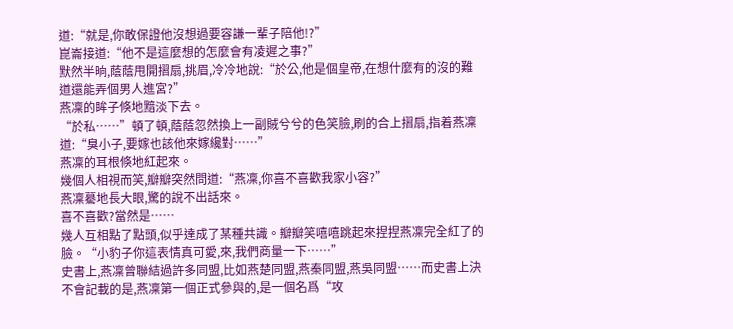道:“就是,你敢保證他沒想過要容謙一輩子陪他!?”
崑崙接道:“他不是這麼想的怎麼會有凌遲之事?”
默然半晌,蔭蔭甩開摺扇,挑眉,冷冷地說:“於公,他是個皇帝,在想什麼有的沒的難道還能弄個男人進宮?”
燕凜的眸子倏地黯淡下去。
“於私……”頓了頓,蔭蔭忽然換上一副賊兮兮的色笑臉,刷的合上摺扇,指着燕凜道:“臭小子,要嫁也該他來嫁纔對……”
燕凜的耳根倏地紅起來。
幾個人相視而笑,瓣瓣突然問道:“燕凜,你喜不喜歡我家小容?”
燕凜驀地長大眼,驚的說不出話來。
喜不喜歡?當然是……
幾人互相點了點頭,似乎達成了某種共識。瓣瓣笑嘻嘻跳起來捏捏燕凜完全紅了的臉。“小豹子你這表情真可愛,來,我們商量一下……”
史書上,燕凜曾聯結過許多同盟,比如燕楚同盟,燕秦同盟,燕吳同盟……而史書上決不會記載的是,燕凜第一個正式參與的,是一個名爲“攻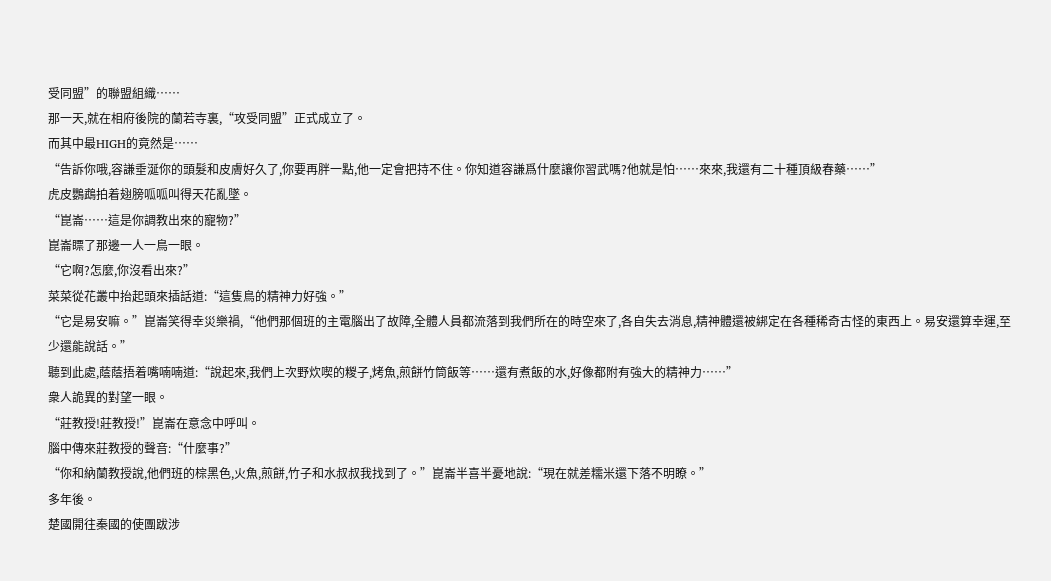受同盟”的聯盟組織……
那一天,就在相府後院的蘭若寺裏,“攻受同盟”正式成立了。
而其中最HIGH的竟然是……
“告訴你哦,容謙垂涎你的頭髮和皮膚好久了,你要再胖一點,他一定會把持不住。你知道容謙爲什麼讓你習武嗎?他就是怕……來來,我還有二十種頂級春藥……”
虎皮鸚鵡拍着翅膀呱呱叫得天花亂墜。
“崑崙……這是你調教出來的寵物?”
崑崙瞟了那邊一人一鳥一眼。
“它啊?怎麼,你沒看出來?”
菜菜從花叢中抬起頭來插話道:“這隻鳥的精神力好強。”
“它是易安嘛。”崑崙笑得幸災樂禍,“他們那個班的主電腦出了故障,全體人員都流落到我們所在的時空來了,各自失去消息,精神體還被綁定在各種稀奇古怪的東西上。易安還算幸運,至少還能說話。”
聽到此處,蔭蔭捂着嘴喃喃道:“說起來,我們上次野炊喫的糉子,烤魚,煎餅竹筒飯等……還有煮飯的水,好像都附有強大的精神力……”
衆人詭異的對望一眼。
“莊教授!莊教授!”崑崙在意念中呼叫。
腦中傳來莊教授的聲音:“什麼事?”
“你和納蘭教授說,他們班的棕黑色,火魚,煎餅,竹子和水叔叔我找到了。”崑崙半喜半憂地說:“現在就差糯米還下落不明瞭。”
多年後。
楚國開往秦國的使團跋涉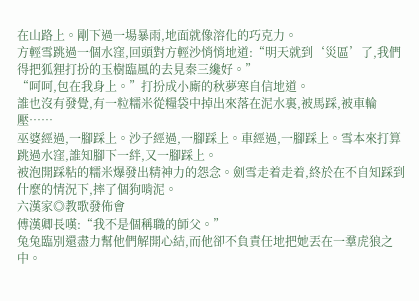在山路上。剛下過一場暴雨,地面就像溶化的巧克力。
方輕雪跳過一個水窪,回頭對方輕沙悄悄地道:“明天就到‘災區’了,我們得把狐狸打扮的玉樹臨風的去見秦三纔好。”
“呵呵,包在我身上。”打扮成小廝的秋夢寒自信地道。
誰也沒有發覺,有一粒糯米從糧袋中掉出來落在泥水裏,被馬踩,被車輪壓……
巫婆經過,一腳踩上。沙子經過,一腳踩上。車經過,一腳踩上。雪本來打算跳過水窪,誰知腳下一絆,又一腳踩上。
被泡開踩粘的糯米爆發出精神力的怨念。劍雪走着走着,終於在不自知踩到什麼的情況下,摔了個狗啃泥。
六漢家◎教歌發佈會
傅漢卿長嘆:“我不是個稱職的師父。”
兔兔臨別還盡力幫他們解開心結,而他卻不負責任地把她丟在一羣虎狼之中。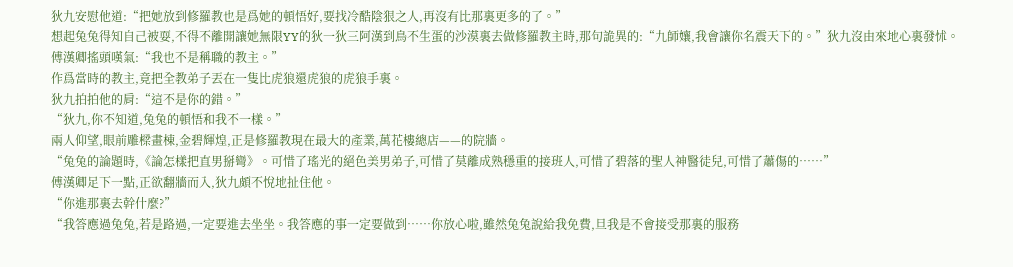狄九安慰他道:“把她放到修羅教也是爲她的頓悟好,要找冷酷陰狠之人,再沒有比那裏更多的了。”
想起兔兔得知自己被耍,不得不離開讓她無限YY的狄一狄三阿漢到鳥不生蛋的沙漠裏去做修羅教主時,那句詭異的:“九師孃,我會讓你名震天下的。”狄九沒由來地心裏發怵。
傅漢卿搖頭嘆氣:“我也不是稱職的教主。”
作爲當時的教主,竟把全教弟子丟在一隻比虎狼還虎狼的虎狼手裏。
狄九拍拍他的肩:“這不是你的錯。”
“狄九,你不知道,兔兔的頓悟和我不一樣。”
兩人仰望,眼前雕樑畫棟,金碧輝煌,正是修羅教現在最大的產業,萬花樓總店——的院牆。
“兔兔的論題時,《論怎樣把直男掰彎》。可惜了瑤光的絕色美男弟子,可惜了莫離成熟穩重的接班人,可惜了碧落的聖人神醫徒兒,可惜了蕭傷的……”
傅漢卿足下一點,正欲翻牆而入,狄九頗不悅地扯住他。
“你進那裏去幹什麼?”
“我答應過兔兔,若是路過,一定要進去坐坐。我答應的事一定要做到……你放心啦,雖然兔兔說給我免費,旦我是不會接受那裏的服務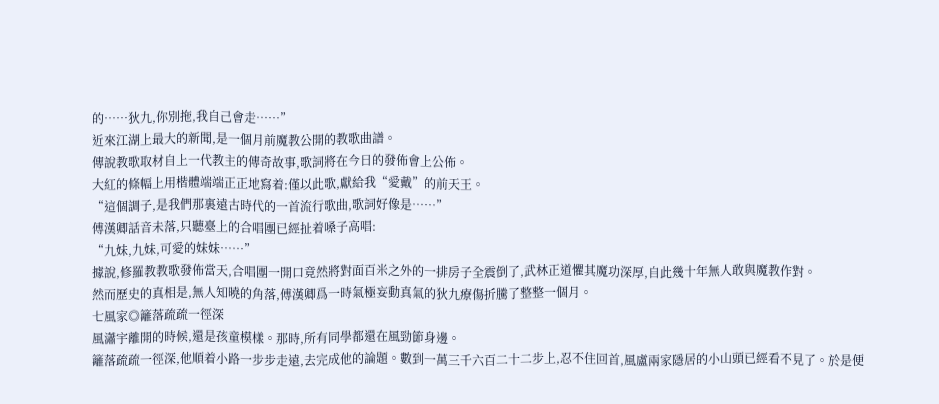的……狄九,你別拖,我自己會走……”
近來江湖上最大的新聞,是一個月前魔教公開的教歌曲譜。
傳說教歌取材自上一代教主的傳奇故事,歌詞將在今日的發佈會上公佈。
大紅的條幅上用楷體端端正正地寫着:僅以此歌,獻給我“愛戴”的前天王。
“這個調子,是我們那裏遠古時代的一首流行歌曲,歌詞好像是……”
傅漢卿話音未落,只聽臺上的合唱團已經扯着嗓子高唱:
“九妹,九妹,可愛的妹妹……”
據說,修羅教教歌發佈當天,合唱團一開口竟然將對面百米之外的一排房子全震倒了,武林正道懼其魔功深厚,自此幾十年無人敢與魔教作對。
然而歷史的真相是,無人知曉的角落,傅漢卿爲一時氣極妄動真氣的狄九療傷折騰了整整一個月。
七風家◎籬落疏疏一徑深
風瀟宇離開的時候,還是孩童模樣。那時,所有同學都還在風勁節身邊。
籬落疏疏一徑深,他順着小路一步步走遠,去完成他的論題。數到一萬三千六百二十二步上,忍不住回首,風盧兩家隱居的小山頭已經看不見了。於是便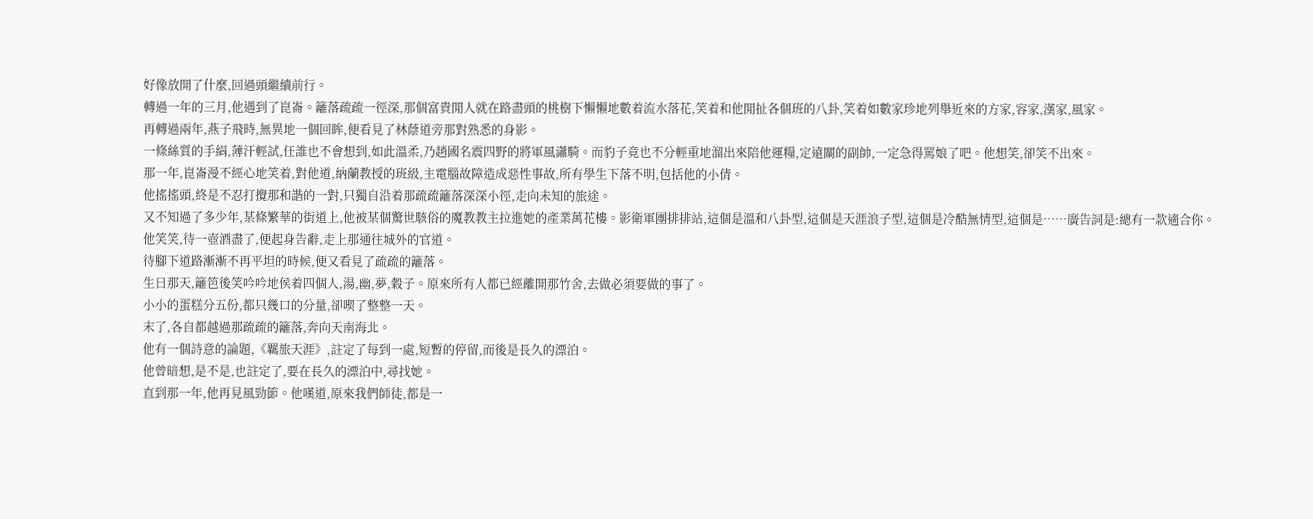好像放開了什麼,回過頭繼續前行。
轉過一年的三月,他遇到了崑崙。籬落疏疏一徑深,那個富貴閒人就在路盡頭的桃樹下懶懶地數着流水落花,笑着和他閒扯各個班的八卦,笑着如數家珍地列舉近來的方家,容家,漢家,風家。
再轉過兩年,燕子飛時,無異地一個回眸,便看見了林蔭道旁那對熟悉的身影。
一條絲質的手絹,薄汗輕試,任誰也不會想到,如此溫柔,乃趙國名震四野的將軍風瀟騎。而豹子竟也不分輕重地溜出來陪他運糧,定遠關的副帥,一定急得罵娘了吧。他想笑,卻笑不出來。
那一年,崑崙漫不經心地笑着,對他道,納蘭教授的班級,主電腦故障造成惡性事故,所有學生下落不明,包括他的小倩。
他搖搖頭,終是不忍打攪那和諧的一對,只獨自沿着那疏疏籬落深深小徑,走向未知的旅途。
又不知過了多少年,某條繁華的街道上,他被某個驚世駭俗的魔教教主拉進她的產業萬花樓。影衛軍團排排站,這個是溫和八卦型,這個是天涯浪子型,這個是冷酷無情型,這個是……廣告詞是:總有一款適合你。
他笑笑,待一壺酒盡了,便起身告辭,走上那通往城外的官道。
待腳下道路漸漸不再平坦的時候,便又看見了疏疏的籬落。
生日那天,籬笆後笑吟吟地侯着四個人,湯,幽,夢,穀子。原來所有人都已經離開那竹舍,去做必須要做的事了。
小小的蛋糕分五份,都只幾口的分量,卻喫了整整一天。
末了,各自都越過那疏疏的籬落,奔向天南海北。
他有一個詩意的論題,《羈旅天涯》,註定了每到一處,短暫的停留,而後是長久的漂泊。
他曾暗想,是不是,也註定了,要在長久的漂泊中,尋找她。
直到那一年,他再見風勁節。他嘆道,原來我們師徒,都是一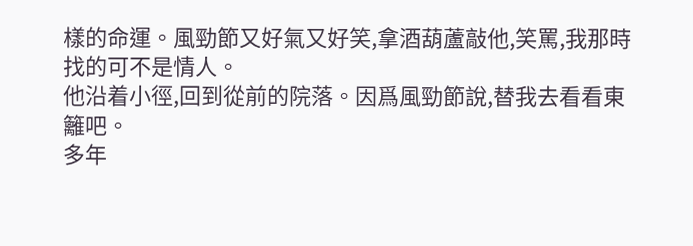樣的命運。風勁節又好氣又好笑,拿酒葫蘆敲他,笑罵,我那時找的可不是情人。
他沿着小徑,回到從前的院落。因爲風勁節說,替我去看看東籬吧。
多年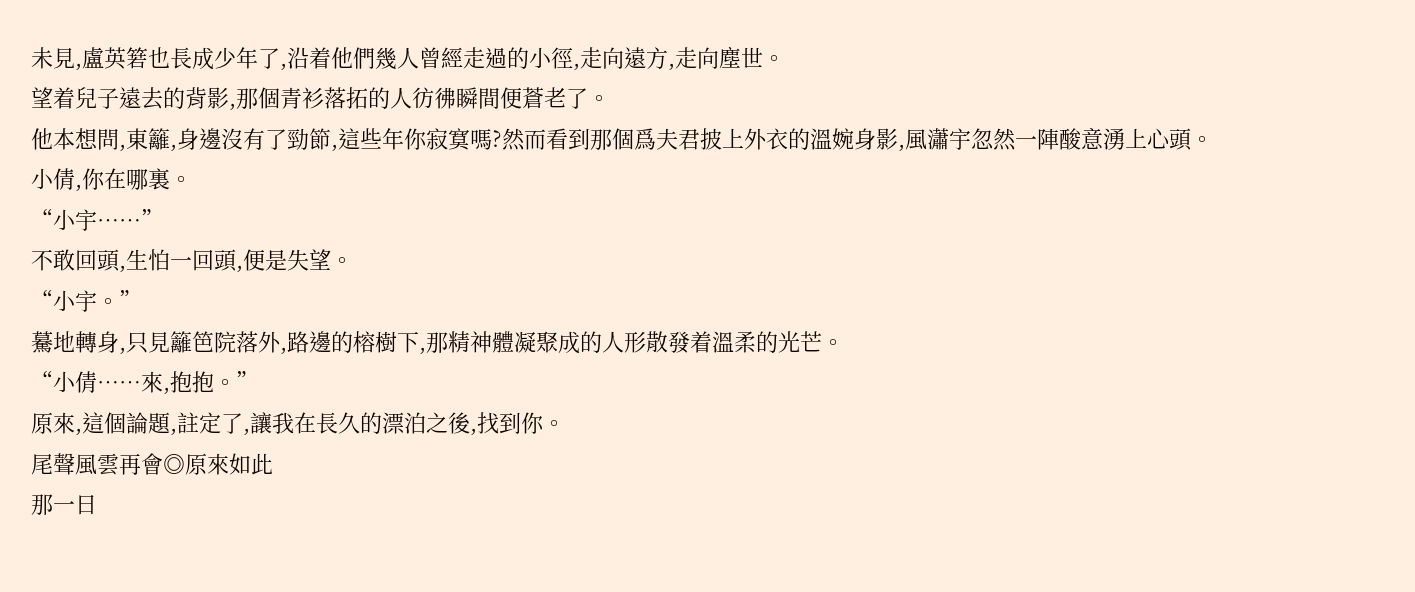未見,盧英箬也長成少年了,沿着他們幾人曾經走過的小徑,走向遠方,走向塵世。
望着兒子遠去的背影,那個青衫落拓的人彷彿瞬間便蒼老了。
他本想問,東籬,身邊沒有了勁節,這些年你寂寞嗎?然而看到那個爲夫君披上外衣的溫婉身影,風瀟宇忽然一陣酸意湧上心頭。
小倩,你在哪裏。
“小宇……”
不敢回頭,生怕一回頭,便是失望。
“小宇。”
驀地轉身,只見籬笆院落外,路邊的榕樹下,那精神體凝聚成的人形散發着溫柔的光芒。
“小倩……來,抱抱。”
原來,這個論題,註定了,讓我在長久的漂泊之後,找到你。
尾聲風雲再會◎原來如此
那一日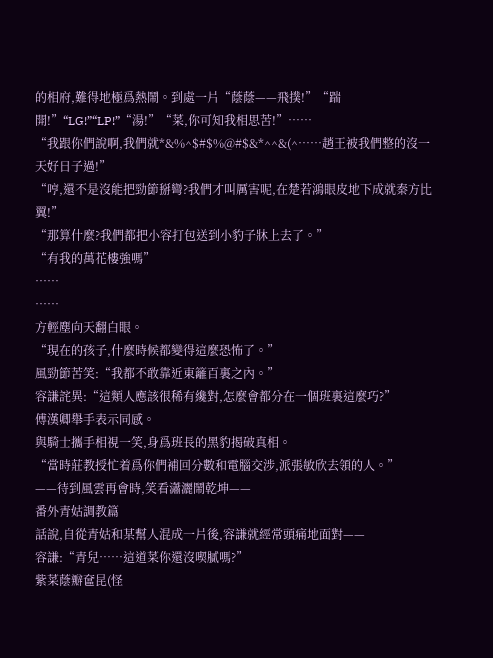的相府,難得地極爲熱鬧。到處一片“蔭蔭——飛撲!”“踹開!”“LG!”“LP!”“湯!”“菜,你可知我相思苦!”……
“我跟你們說啊,我們就*&%^$#$%@#$&*^^&(^……趙王被我們整的沒一天好日子過!”
“哼,還不是沒能把勁節掰彎?我們才叫厲害呢,在楚若鴻眼皮地下成就秦方比翼!”
“那算什麼?我們都把小容打包送到小豹子牀上去了。”
“有我的萬花樓強嗎”
……
……
方輕塵向天翻白眼。
“現在的孩子,什麼時候都變得這麼恐怖了。”
風勁節苦笑:“我都不敢靠近東籬百裏之內。”
容謙詫異:“這類人應該很稀有纔對,怎麼會都分在一個班裏這麼巧?”
傅漢卿舉手表示同感。
與騎士攜手相視一笑,身爲班長的黑豹揭破真相。
“當時莊教授忙着爲你們補回分數和電腦交涉,派張敏欣去領的人。”
——待到風雲再會時,笑看瀟灑鬧乾坤——
番外青姑調教篇
話說,自從青姑和某幫人混成一片後,容謙就經常頭痛地面對——
容謙:“青兒……這道菜你還沒喫膩嗎?”
紫菜蔭瓣奩昆(怪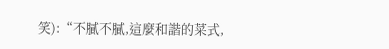笑):“不膩不膩,這麼和諧的菜式,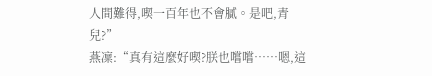人間難得,喫一百年也不會膩。是吧,青兒?”
燕凜:“真有這麼好喫?朕也嚐嚐……嗯,這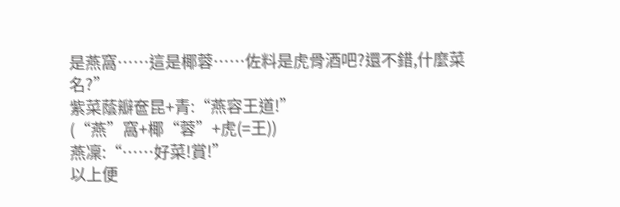是燕窩……這是椰蓉……佐料是虎骨酒吧?還不錯,什麼菜名?”
紫菜蔭瓣奩昆+青:“燕容王道!”
(“燕”窩+椰“蓉”+虎(=王))
燕凜:“……好菜!賞!”
以上便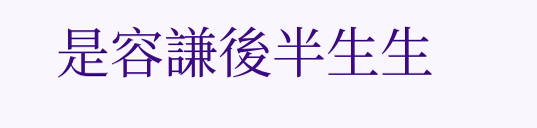是容謙後半生生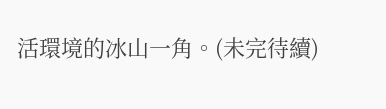活環境的冰山一角。(未完待續)